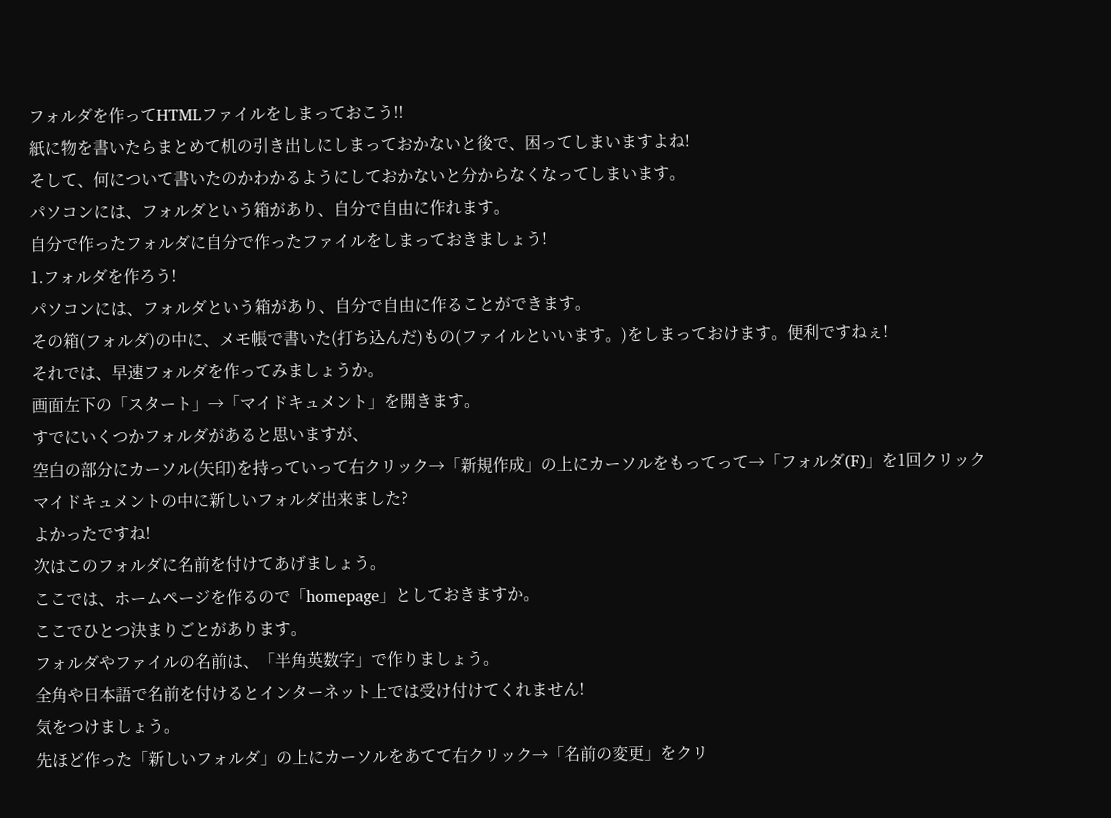フォルダを作ってHTMLファイルをしまっておこう!!
紙に物を書いたらまとめて机の引き出しにしまっておかないと後で、困ってしまいますよね!
そして、何について書いたのかわかるようにしておかないと分からなくなってしまいます。
パソコンには、フォルダという箱があり、自分で自由に作れます。
自分で作ったフォルダに自分で作ったファイルをしまっておきましょう!
1.フォルダを作ろう!
パソコンには、フォルダという箱があり、自分で自由に作ることができます。
その箱(フォルダ)の中に、メモ帳で書いた(打ち込んだ)もの(ファイルといいます。)をしまっておけます。便利ですねぇ!
それでは、早速フォルダを作ってみましょうか。
画面左下の「スタート」→「マイドキュメント」を開きます。
すでにいくつかフォルダがあると思いますが、
空白の部分にカーソル(矢印)を持っていって右クリック→「新規作成」の上にカーソルをもってって→「フォルダ(F)」を1回クリック
マイドキュメントの中に新しいフォルダ出来ました?
よかったですね!
次はこのフォルダに名前を付けてあげましょう。
ここでは、ホームページを作るので「homepage」としておきますか。
ここでひとつ決まりごとがあります。
フォルダやファイルの名前は、「半角英数字」で作りましょう。
全角や日本語で名前を付けるとインターネット上では受け付けてくれません!
気をつけましょう。
先ほど作った「新しいフォルダ」の上にカーソルをあてて右クリック→「名前の変更」をクリ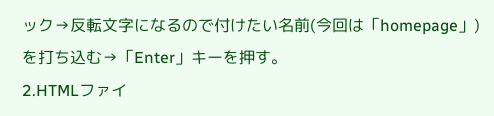ック→反転文字になるので付けたい名前(今回は「homepage」)を打ち込む→「Enter」キーを押す。
2.HTMLファイ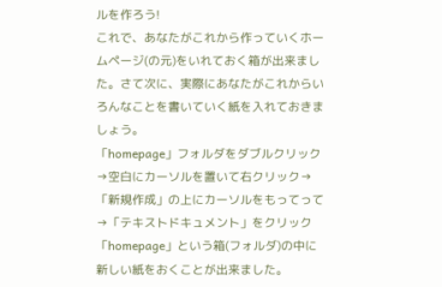ルを作ろう!
これで、あなたがこれから作っていくホームページ(の元)をいれておく箱が出来ました。さて次に、実際にあなたがこれからいろんなことを書いていく紙を入れておきましょう。
「homepage」フォルダをダブルクリック→空白にカーソルを置いて右クリック→「新規作成」の上にカーソルをもってって→「テキストドキュメント」をクリック
「homepage」という箱(フォルダ)の中に新しい紙をおくことが出来ました。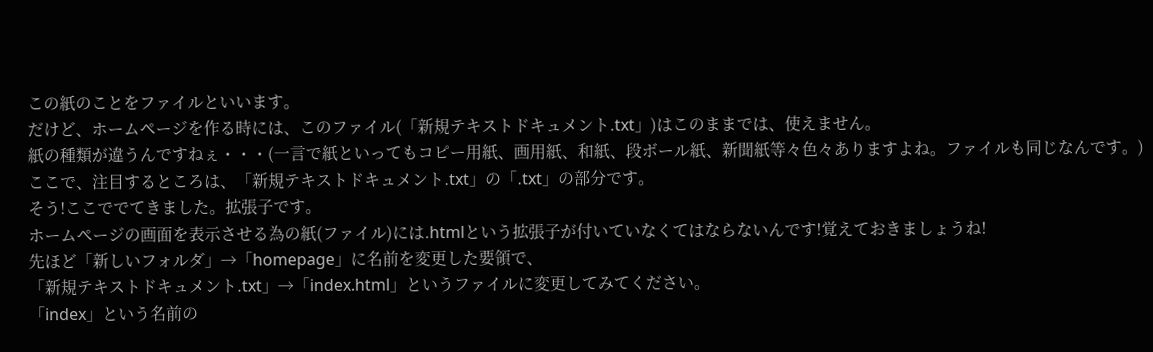この紙のことをファイルといいます。
だけど、ホームページを作る時には、このファイル(「新規テキストドキュメント.txt」)はこのままでは、使えません。
紙の種類が違うんですねぇ・・・(一言で紙といってもコピー用紙、画用紙、和紙、段ボール紙、新聞紙等々色々ありますよね。ファイルも同じなんです。)
ここで、注目するところは、「新規テキストドキュメント.txt」の「.txt」の部分です。
そう!ここででてきました。拡張子です。
ホームページの画面を表示させる為の紙(ファイル)には.htmlという拡張子が付いていなくてはならないんです!覚えておきましょうね!
先ほど「新しいフォルダ」→「homepage」に名前を変更した要領で、
「新規テキストドキュメント.txt」→「index.html」というファイルに変更してみてください。
「index」という名前の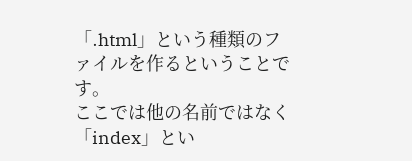「.html」という種類のファイルを作るということです。
ここでは他の名前ではなく「index」とい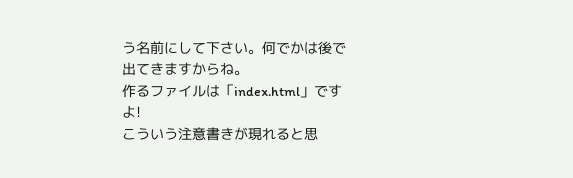う名前にして下さい。何でかは後で出てきますからね。
作るファイルは「index.html」ですよ!
こういう注意書きが現れると思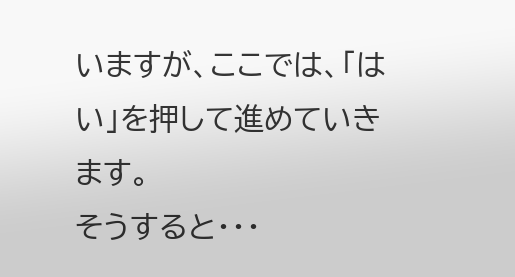いますが、ここでは、「はい」を押して進めていきます。
そうすると・・・